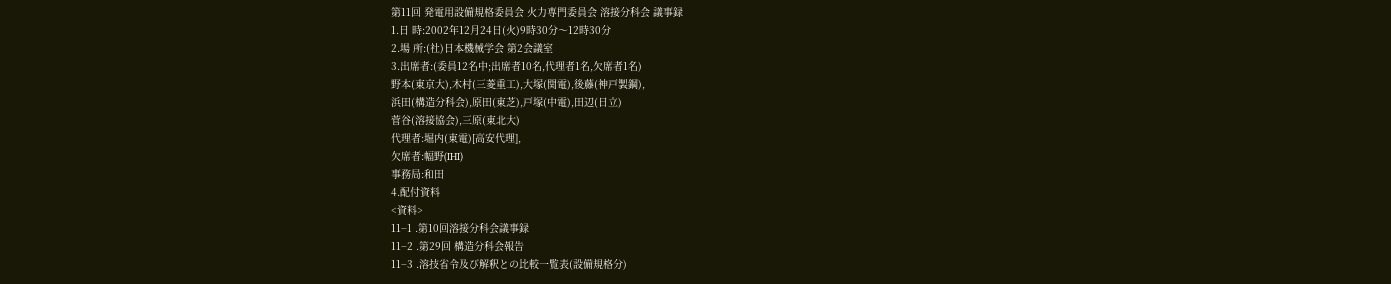第11回 発電用設備規格委員会 火力専門委員会 溶接分科会 議事録
1.日 時:2002年12月24日(火)9時30分〜12時30分
2.場 所:(社)日本機械学会 第2会議室
3.出席者:(委員12名中;出席者10名,代理者1名,欠席者1名)
野本(東京大),木村(三菱重工),大塚(関電),後藤(神戸製鋼),
浜田(構造分科会),原田(東芝),戸塚(中電),田辺(日立)
菅谷(溶接協会),三原(東北大)
代理者:堀内(東電)[高安代理],
欠席者:幅野(IHI)
事務局:和田
4.配付資料
<資料>
11−1 .第10回溶接分科会議事録
11−2 .第29回 構造分科会報告
11−3 .溶技省令及び解釈との比較一覧表(設備規格分)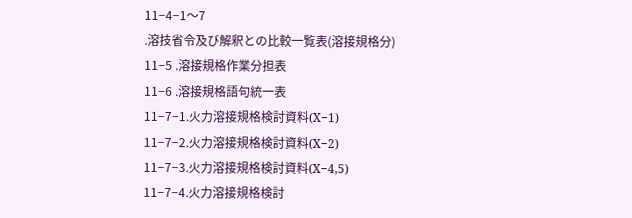11−4−1〜7
.溶技省令及び解釈との比較一覧表(溶接規格分)
11−5 .溶接規格作業分担表
11−6 .溶接規格語句統一表
11−7−1.火力溶接規格検討資料(X−1)
11−7−2.火力溶接規格検討資料(X−2)
11−7−3.火力溶接規格検討資料(X−4,5)
11−7−4.火力溶接規格検討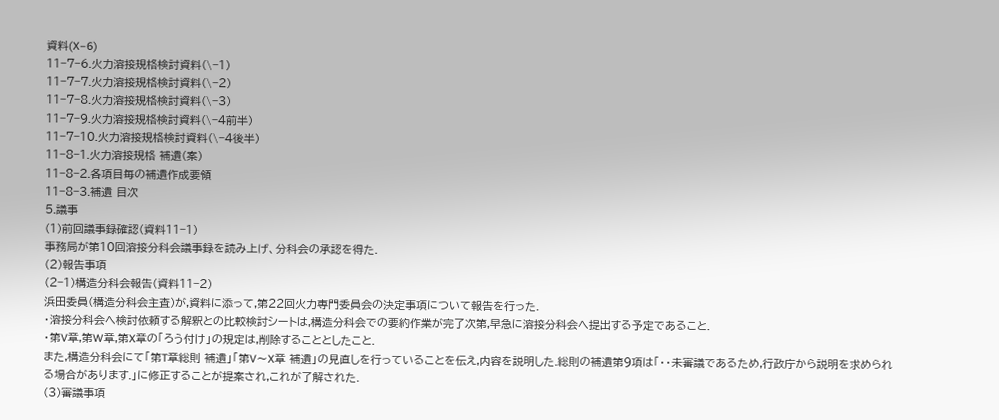資料(X−6)
11−7−6.火力溶接規格検討資料(\−1)
11−7−7.火力溶接規格検討資料(\−2)
11−7−8.火力溶接規格検討資料(\−3)
11−7−9.火力溶接規格検討資料(\−4前半)
11−7−10.火力溶接規格検討資料(\−4後半)
11−8−1.火力溶接規格 補遺(案)
11−8−2.各項目毎の補遺作成要領
11−8−3.補遺 目次
5.議事
(1)前回議事録確認(資料11−1)
事務局が第10回溶接分科会議事録を読み上げ、分科会の承認を得た.
(2)報告事項
(2−1)構造分科会報告(資料11−2)
浜田委員(構造分科会主査)が,資料に添って,第22回火力専門委員会の決定事項について報告を行った.
・溶接分科会へ検討依頼する解釈との比較検討シートは,構造分科会での要約作業が完了次第,早急に溶接分科会へ提出する予定であること.
・第V章,第W章,第X章の「ろう付け」の規定は,削除することとしたこと.
また,構造分科会にて「第T章総則 補遺」「第V〜X章 補遺」の見直しを行っていることを伝え,内容を説明した.総則の補遺第9項は「・・未審議であるため,行政庁から説明を求められる場合があります.」に修正することが提案され,これが了解された.
(3)審議事項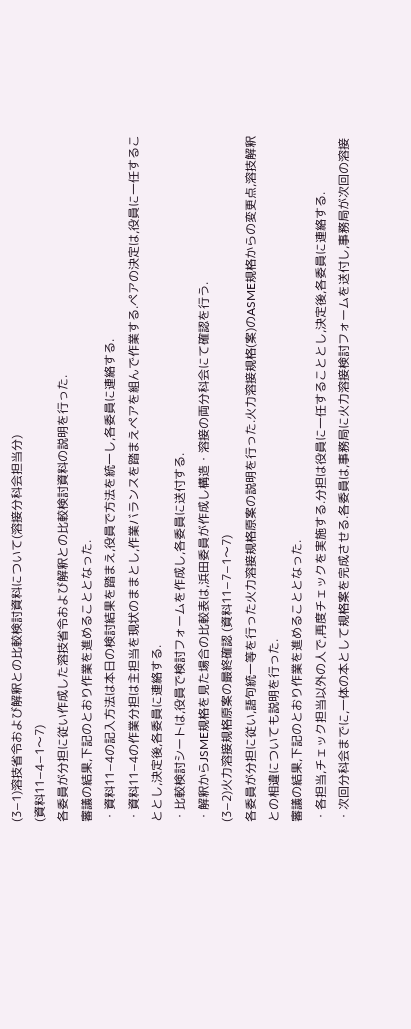(3−1)溶技省令および解釈との比較検討資料について(溶接分科会担当分)
(資料11−4−1〜7)
各委員が分担に従い作成した溶技省令および解釈との比較検討資料の説明を行った.
審議の結果,下記のとおり作業を進めることとなった.
・資料11−4の記入方法は本日の検討結果を踏まえ,役員で方法を統一し,各委員に連絡する.
・資料11−4の作業分担は主担当を現状のままとし,作業バランスを踏まえペアを組んで作業する.ペアの決定は,役員に一任することとし,決定後,各委員に連絡する.
・比較検討シートは,役員で検討フォームを作成し,各委員に送付する.
・解釈からJSME規格を見た場合の比較表は,浜田委員が作成し構造・溶接の両分科会にて確認を行う.
(3−2)火力溶接規格原案の最終確認 (資料11−7−1〜7)
各委員が分担に従い,語句統一等を行った火力溶接規格原案の説明を行った.火力溶接規格(案)のASME規格からの変更点,溶技解釈との相違についても説明を行った.
審議の結果,下記のとおり作業を進めることとなった.
・各担当,チェック担当以外の人で,再度チェックを実施する.分担は役員に一任することとし,決定後,各委員に連絡する.
・次回分科会までに,一体の本として規格案を完成させる.各委員は,事務局に火力溶接検討フォームを送付し,事務局が次回の溶接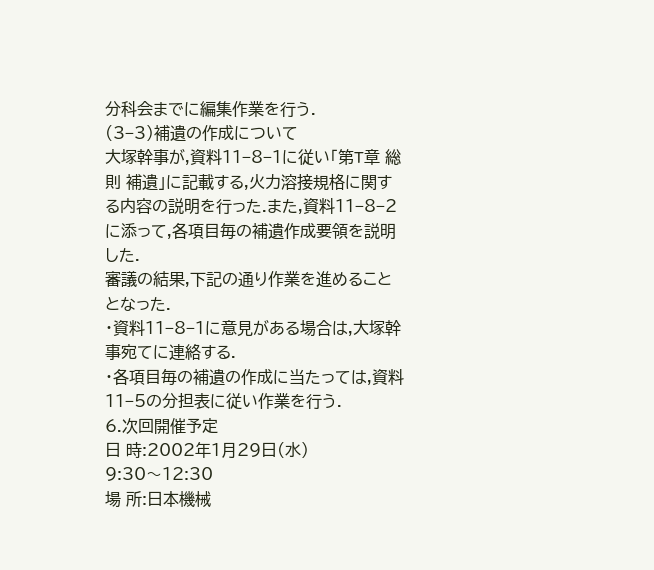分科会までに編集作業を行う.
(3−3)補遺の作成について
大塚幹事が,資料11−8−1に従い「第T章 総則 補遺」に記載する,火力溶接規格に関する内容の説明を行った.また,資料11−8−2に添って,各項目毎の補遺作成要領を説明した.
審議の結果,下記の通り作業を進めることとなった.
・資料11−8−1に意見がある場合は,大塚幹事宛てに連絡する.
・各項目毎の補遺の作成に当たっては,資料11−5の分担表に従い作業を行う.
6.次回開催予定
日 時:2002年1月29日(水)
9:30〜12:30
場 所:日本機械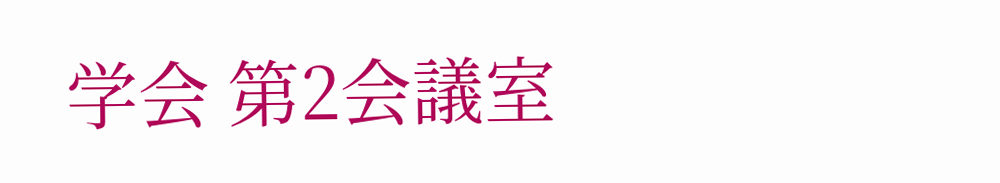学会 第2会議室